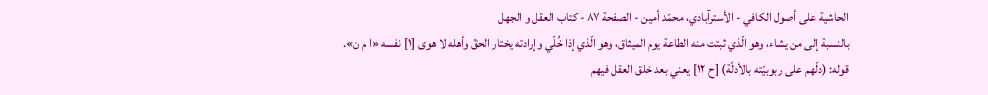الحاشية على أصول الكافي - الأسترآبادي، محمّد أمين - الصفحة ٨٧ - كتاب العقل و الجهل
بالنسبة إلى من يشاء، وهو الّذي ثبتت منه الطاعة يوم الميثاق، وهو الّذي إذا خُلّي وإرادته يختار الحقّ وأهله لا هوى [١] نفسه «ا م ن».
قوله: (دلّهم على ربوبيّته بالأدلّة) [ح ١٢] يعني بعد خلق العقل فيهم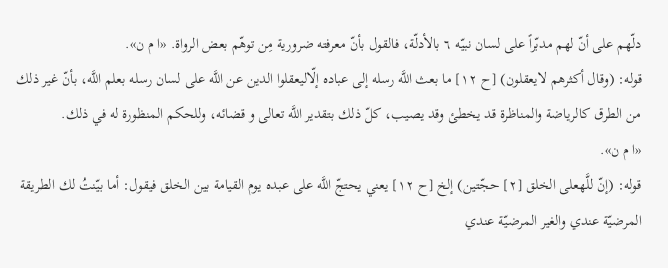دلّهم على أنّ لهم مدبّراً على لسان نبيّه ٦ بالأدلّة، فالقول بأنّ معرفته ضرورية مِن توهّم بعض الرواة. «ا م ن».
قوله: (وقال أكثرهم لايعقلون) [ح ١٢] ما بعث اللَّه رسله إلى عباده إلّاليعقلوا الدين عن اللَّه على لسان رسله بعلم اللَّه، بأنّ غير ذلك من الطرق كالرياضة والمناظرة قد يخطئ وقد يصيب، كلّ ذلك بتقدير اللَّه تعالى و قضائه، وللحكم المنظورة له في ذلك.
«ا م ن».
قوله: (إنّ للَّهعلى الخلق [٢] حجّتين) إلخ [ح ١٢] يعني يحتجّ اللَّه على عبده يوم القيامة بين الخلق فيقول: أما بيّنتُ لك الطريقة المرضيّة عندي والغير المرضيّة عندي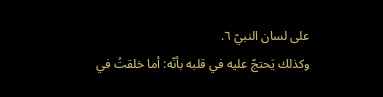على لسان النبيّ ٦.
وكذلك يَحتجّ عليه في قلبه بأنّه: أما خلقتُ في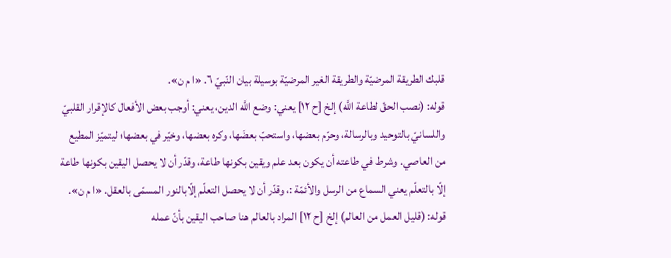قلبك الطريقة المرضيّة والطريقة الغير المرضيّة بوسيلة بيان النّبيّ ٦. «ا م ن».
قوله: (نصب الحقّ لطاعة اللَّه) إلخ [ح ١٢] يعني: وضع اللَّه الدين، يعني: أوجب بعض الأفعال كالإقرار القلبيّ واللسانيّ بالتوحيد وبالرسالة، وحرّم بعضها، واستحبّ بعضَها، وكره بعضها، وخيّر في بعضها؛ ليتميّز المطيع من العاصي. وشرط في طاعته أن يكون بعد علم ويقين بكونها طاعة، وقدّر أن لا يحصل اليقين بكونها طاعة إلّا بالتعلّم يعني السماع من الرسل والأئمّة :، وقدّر أن لا يحصل التعلّم إلّابالنور المسمّى بالعقل. «ا م ن».
قوله: (قليل العمل من العالم) إلخ [ح ١٢] المراد بالعالم هنا صاحب اليقين بأنّ عمله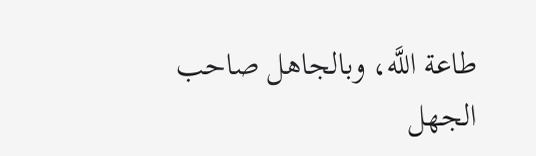طاعة اللَّه، وبالجاهل صاحب الجهل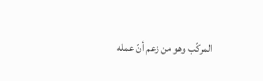المركّب وهو من زعم أنّ عمله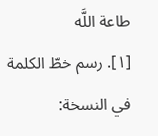طاعة اللَّه
[١]. رسم خطّ الكلمة في النسخة: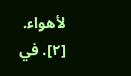لأهواء.
[٢]. في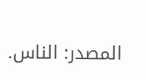المصدر: الناس.